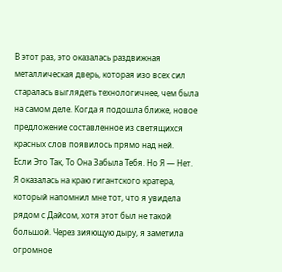В этот раз, это оказалась раздвижная металлическая дверь, которая изо всех сил старалась выглядеть технологичнее, чем была на самом деле. Когда я подошла ближе, новое предложение составленное из светящихся красных слов появилось прямо над ней.
Если Это Так, То Она Забыла Тебя. Но Я — Нет.
Я оказалась на краю гигантского кратера, который напомнил мне тот, что я увидела рядом с Дайсом, хотя этот был не такой большой. Через зияющую дыру, я заметила огромное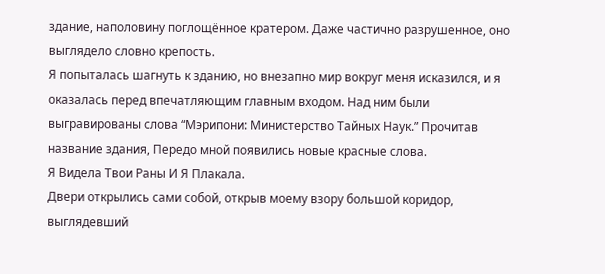здание, наполовину поглощённое кратером. Даже частично разрушенное, оно выглядело словно крепость.
Я попыталась шагнуть к зданию, но внезапно мир вокруг меня исказился, и я оказалась перед впечатляющим главным входом. Над ним были выгравированы слова “Мэрипони: Министерство Тайных Наук.” Прочитав название здания, Передо мной появились новые красные слова.
Я Видела Твои Раны И Я Плакала.
Двери открылись сами собой, открыв моему взору большой коридор, выглядевший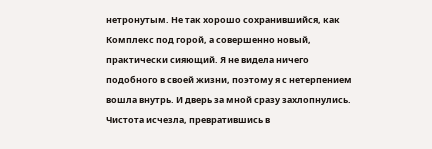нетронутым. Не так хорошо сохранившийся, как Комплекс под горой, а совершенно новый, практически сияющий. Я не видела ничего подобного в своей жизни, поэтому я с нетерпением вошла внутрь. И дверь за мной сразу захлопнулись.
Чистота исчезла, превратившись в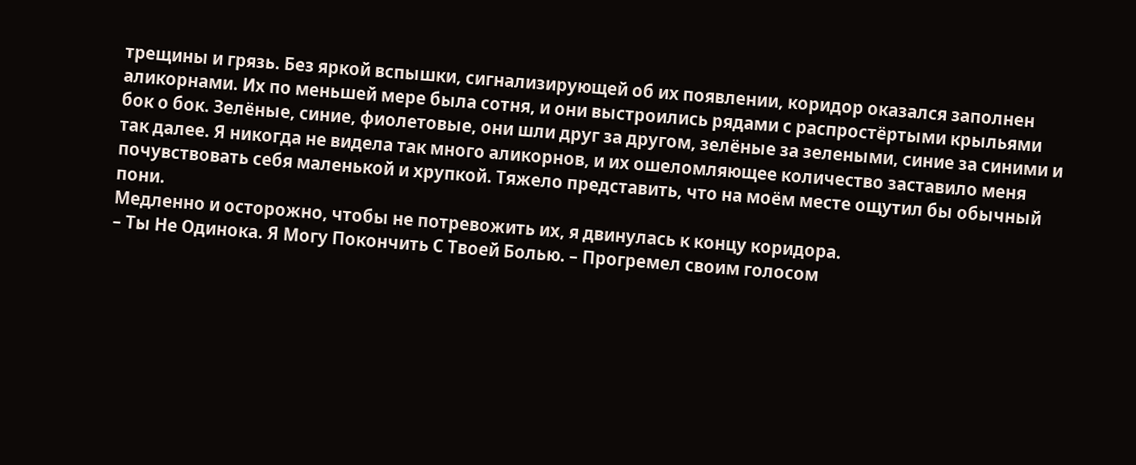трещины и грязь. Без яркой вспышки, сигнализирующей об их появлении, коридор оказался заполнен аликорнами. Их по меньшей мере была сотня, и они выстроились рядами с распростёртыми крыльями бок о бок. Зелёные, синие, фиолетовые, они шли друг за другом, зелёные за зелеными, синие за синими и так далее. Я никогда не видела так много аликорнов, и их ошеломляющее количество заставило меня почувствовать себя маленькой и хрупкой. Тяжело представить, что на моём месте ощутил бы обычный пони.
Медленно и осторожно, чтобы не потревожить их, я двинулась к концу коридора.
– Ты Не Одинока. Я Могу Покончить С Твоей Болью. – Прогремел своим голосом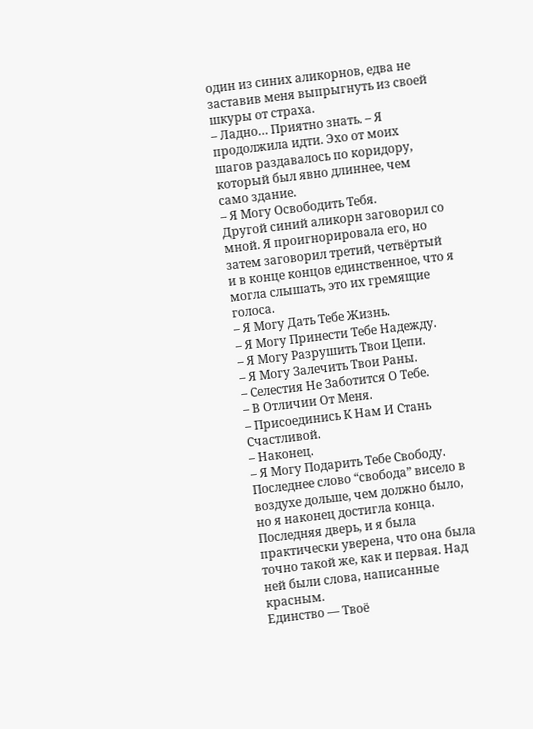один из синих аликорнов, едва не заставив меня выпрыгнуть из своей шкуры от страха.
– Ладно… Приятно знать. – Я продолжила идти. Эхо от моих шагов раздавалось по коридору, который был явно длиннее, чем само здание.
– Я Могу Освободить Тебя.
Другой синий аликорн заговорил со мной. Я проигнорировала его, но затем заговорил третий, четвёртый и в конце концов единственное, что я могла слышать, это их гремящие голоса.
– Я Могу Дать Тебе Жизнь.
– Я Могу Принести Тебе Надежду.
– Я Могу Разрушить Твои Цепи.
– Я Могу Залечить Твои Раны.
– Селестия Не Заботится О Тебе.
– В Отличии От Меня.
– Присоединись К Нам И Стань Счастливой.
– Наконец.
– Я Могу Подарить Тебе Свободу.
Последнее слово “свобода” висело в воздухе дольше, чем должно было, но я наконец достигла конца. Последняя дверь, и я была практически уверена, что она была точно такой же, как и первая. Над ней были слова, написанные красным.
Единство — Твоё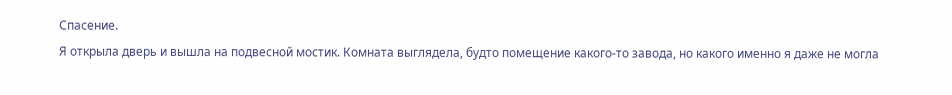Спасение.
Я открыла дверь и вышла на подвесной мостик. Комната выглядела, будто помещение какого-то завода, но какого именно я даже не могла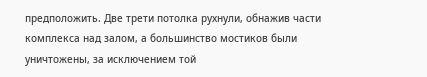предположить. Две трети потолка рухнули, обнажив части комплекса над залом, а большинство мостиков были уничтожены, за исключением той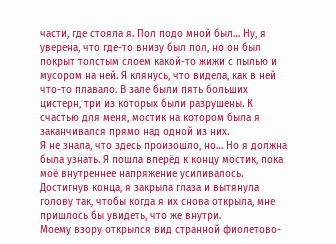части, где стояла я. Пол подо мной был… Ну, я уверена, что где-то внизу был пол, но он был покрыт толстым слоем какой-то жижи с пылью и мусором на ней. Я клянусь, что видела, как в ней что-то плавало. В зале были пять больших цистерн, три из которых были разрушены. К счастью для меня, мостик на котором была я заканчивался прямо над одной из них.
Я не знала, что здесь произошло, но… Но я должна была узнать. Я пошла вперёд к концу мостик, пока моё внутреннее напряжение усиливалось. Достигнув конца, я закрыла глаза и вытянула голову так, чтобы когда я их снова открыла, мне пришлось бы увидеть, что же внутри.
Моему взору открылся вид странной фиолетово-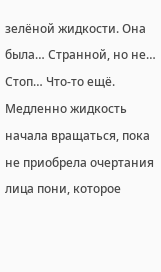зелёной жидкости. Она была… Странной, но не… Стоп… Что-то ещё. Медленно жидкость начала вращаться, пока не приобрела очертания лица пони, которое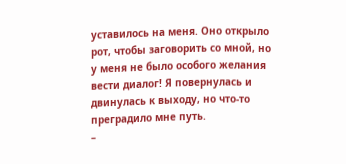уставилось на меня. Оно открыло рот, чтобы заговорить со мной, но у меня не было особого желания вести диалог! Я повернулась и двинулась к выходу, но что-то преградило мне путь.
–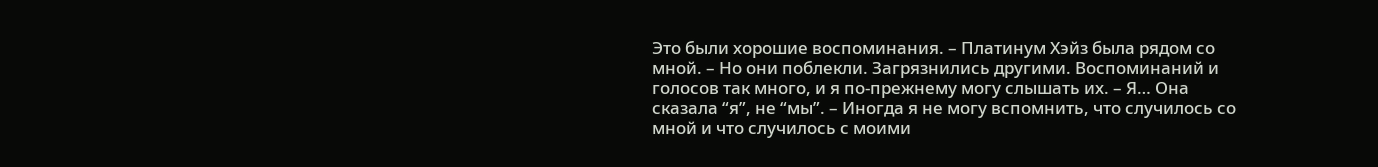Это были хорошие воспоминания. – Платинум Хэйз была рядом со мной. – Но они поблекли. Загрязнились другими. Воспоминаний и голосов так много, и я по-прежнему могу слышать их. – Я… Она сказала “я”, не “мы”. – Иногда я не могу вспомнить, что случилось со мной и что случилось с моими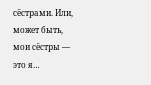сёстрами. Или, может быть, мои сёстры — это я…